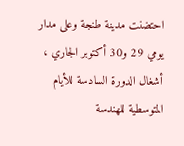احتضنت مدينة طنجة وعلى مدار يومي 29 و30 أكتوبر الجاري ، أشغال الدورة السادسة للأيام المتوسطية للهندسة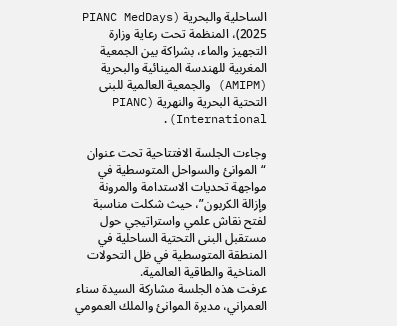الساحلية والبحرية (PIANC MedDays 2025)، المنظمة تحت رعاية وزارة التجهيز والماء، بشراكة بين الجمعية المغربية للهندسة المينائية والبحرية (AMIPM) والجمعية العالمية للبنى التحتية البحرية والنهرية (PIANC International).

وجاءت الجلسة الافتتاحية تحت عنوان “الموانئ والسواحل المتوسطية في مواجهة تحديات الاستدامة والمرونة وإزالة الكربون”، حيث شكلت مناسبة لفتح نقاش علمي واستراتيجي حول مستقبل البنى التحتية الساحلية في المنطقة المتوسطية في ظل التحولات المناخية والطاقية العالمية.
عرفت هذه الجلسة مشاركة السيدة سناء العمراني، مديرة الموانئ والملك العمومي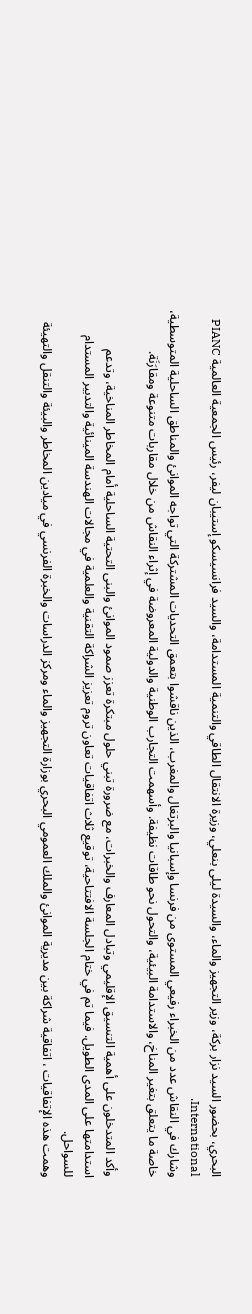البحري، بحضور السيد نزار بركة، وزير التجهيز والماء، والسيدة ليلى بنعلي، وزيرة الانتقال الطاقي والتنمية المستدامة، والسيد فرانسيسكو إستيبان ليفر، رئيس الجمعية العالمية PIANC International.
وشارك في النقاش عدد من الخبراء رفيعي المستوى من فرنسا وإسبانيا والبرتغال والمغرب، الذين ناقشوا بتعمق التحديات المشتركة التي تواجه الموانئ والمناطق الساحلية المتوسطية، خاصة ما يتعلق بتغير المناخ، والاستدامة البيئية، والتحول نحو طاقات نظيفة. وأسهمت التجارب الوطنية والدولية المعروضة في إثراء النقاش من خلال مقاربات متنوعة ومقارَنَة.

وأكد المتدخلون على أهمية التنسيق الإقليمي وتبادل المعارف والخبرات، مع ضرورة تبني حلول مبتكرة تعزز صمود الموانئ والبنى التحتية الساحلية أمام المخاطر المناخية، وتدعم استدامتها على المدى الطويل. فيما تم في ختام الجلسة الافتتاحية، توقيع ثلاث اتفاقيات تعاون تروم تعزيز الشراكة التقنية والعلمية في مجالات الهندسة المينائية والتدبير المستدام للسواحل.
وهمت هذه الإتفاقيات ، اتفاقية شراكة بين مديرية الموانئ والملك العمومي البحري بوزارة التجهيز والماء ومركز الدراسات والخبرة الفرنسي في ميادين المخاطر والبيئة والتنقل والتهيئة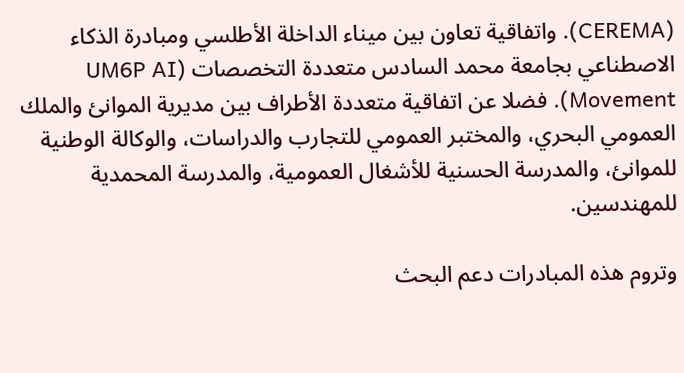(CEREMA). واتفاقية تعاون بين ميناء الداخلة الأطلسي ومبادرة الذكاء الاصطناعي بجامعة محمد السادس متعددة التخصصات (UM6P AI Movement). فضلا عن اتفاقية متعددة الأطراف بين مديرية الموانئ والملك العمومي البحري، والمختبر العمومي للتجارب والدراسات، والوكالة الوطنية للموانئ، والمدرسة الحسنية للأشغال العمومية، والمدرسة المحمدية للمهندسين.

وتروم هذه المبادرات دعم البحث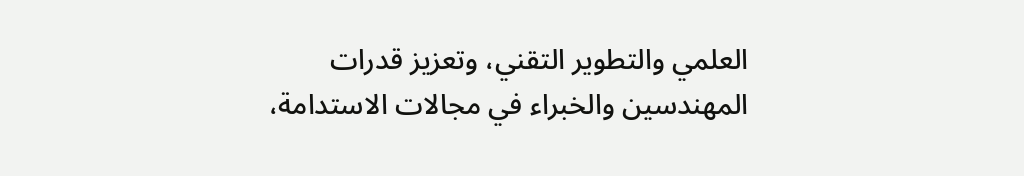العلمي والتطوير التقني، وتعزيز قدرات المهندسين والخبراء في مجالات الاستدامة،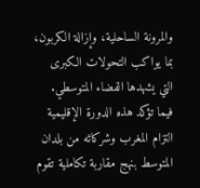والمرونة الساحلية، وإزالة الكربون، بما يواكب التحولات الكبرى التي يشهدها الفضاء المتوسطي. فيما تؤكد هذه الدورة الإقليمية التزام المغرب وشركائه من بلدان المتوسط بنهج مقاربة تكاملية تقوم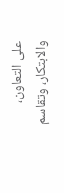على التعاون، والابتكار، وتقاسم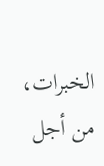الخبرات، من أجل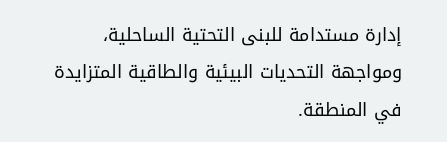إدارة مستدامة للبنى التحتية الساحلية، ومواجهة التحديات البيئية والطاقية المتزايدة في المنطقة.